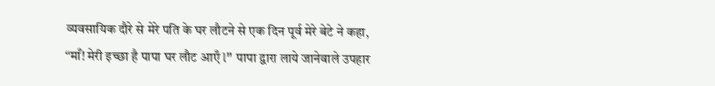व्यवसायिक दौरे से मेरे पति के घर लौटने से एक दिन पूर्व मेरे बेटे ने कहा, “माँ! मेरी इच्छा है पापा घर लौट आएँ l” पापा द्वारा लाये जानेवाले उपहार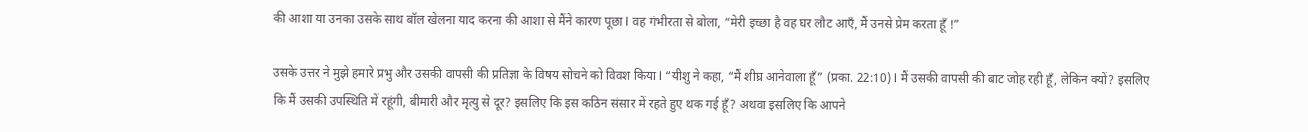की आशा या उनका उसके साथ बॉल खेलना याद करना की आशा से मैंने कारण पूछा l वह गंभीरता से बोला, “मेरी इच्छा है वह घर लौट आएँ, मैं उनसे प्रेम करता हूँ !”

उसके उत्तर ने मुझे हमारे प्रभु और उसकी वापसी की प्रतिज्ञा के विषय सोचने को विवश किया l “यीशु ने कहा, “मैं शीघ्र आनेवाला हूँ” (प्रका. 22:10) l मैं उसकी वापसी की बाट जोह रही हूँ, लेकिन क्यों? इसलिए कि मैं उसकी उपस्थिति में रहूंगी, बीमारी और मृत्यु से दूर? इसलिए कि इस कठिन संसार में रहते हुए थक गई हूँ? अथवा इसलिए कि आपने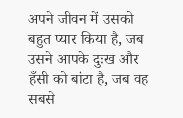अपने जीवन में उसको बहुत प्यार किया है, जब उसने आपके दुःख और हँसी को बांटा है, जब वह सबसे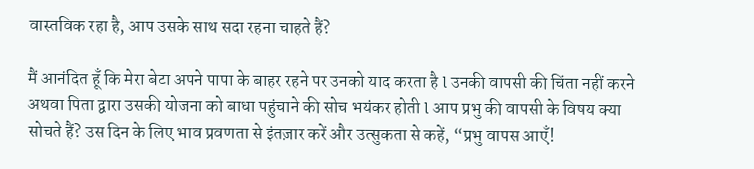वास्तविक रहा है, आप उसके साथ सदा रहना चाहते हैं?

मैं आनंदित हूँ कि मेरा बेटा अपने पापा के बाहर रहने पर उनको याद करता है l उनकी वापसी की चिंता नहीं करने अथवा पिता द्वारा उसकी योजना को बाधा पहुंचाने की सोच भयंकर होती l आप प्रभु की वापसी के विषय क्या सोचते हैं? उस दिन के लिए भाव प्रवणता से इंतज़ार करें और उत्सुकता से कहें, “प्रभु वापस आएँ!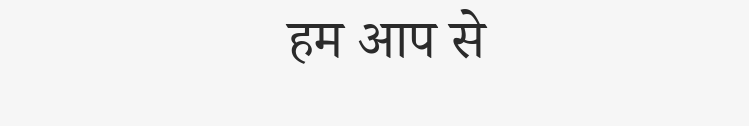हम आप से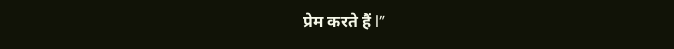प्रेम करते हैं l”